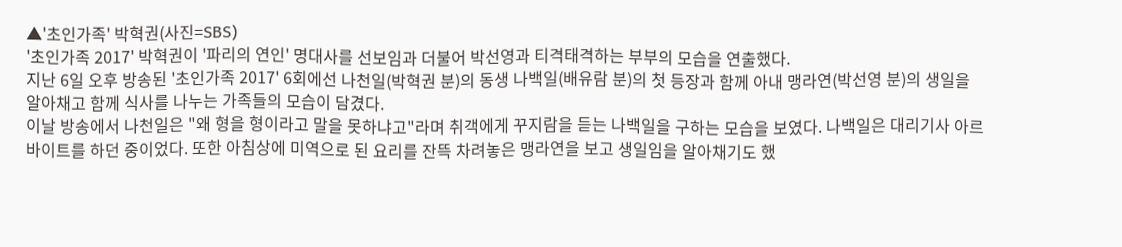▲'초인가족' 박혁권(사진=SBS)
'초인가족 2017' 박혁권이 '파리의 연인' 명대사를 선보임과 더불어 박선영과 티격태격하는 부부의 모습을 연출했다.
지난 6일 오후 방송된 '초인가족 2017' 6회에선 나천일(박혁권 분)의 동생 나백일(배유람 분)의 첫 등장과 함께 아내 맹라연(박선영 분)의 생일을 알아채고 함께 식사를 나누는 가족들의 모습이 담겼다.
이날 방송에서 나천일은 "왜 형을 형이라고 말을 못하냐고"라며 취객에게 꾸지람을 듣는 나백일을 구하는 모습을 보였다. 나백일은 대리기사 아르바이트를 하던 중이었다. 또한 아침상에 미역으로 된 요리를 잔뜩 차려놓은 맹라연을 보고 생일임을 알아채기도 했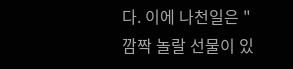다. 이에 나천일은 "깜짝 놀랄 선물이 있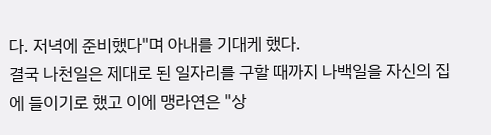다. 저녁에 준비했다"며 아내를 기대케 했다.
결국 나천일은 제대로 된 일자리를 구할 때까지 나백일을 자신의 집에 들이기로 했고 이에 맹라연은 "상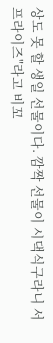상도 못 할 생일 선물이다. 깜짝 선물이 시댁식구라니 서프라이즈"라고 비꼬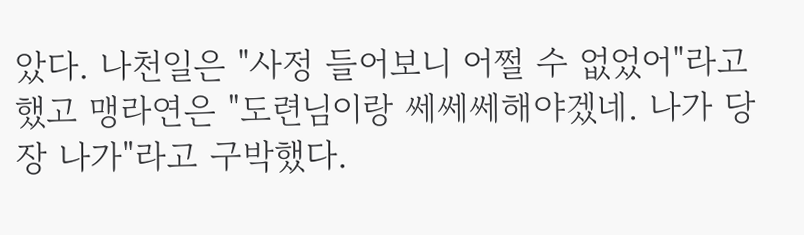았다. 나천일은 "사정 들어보니 어쩔 수 없었어"라고 했고 맹라연은 "도련님이랑 쎄쎄쎄해야겠네. 나가 당장 나가"라고 구박했다.